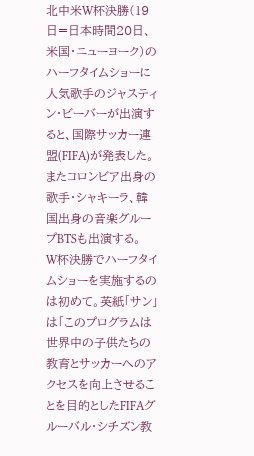北中米W杯決勝(19日=日本時間20日、米国・ニューヨーク)のハーフタイムショーに人気歌手のジャスティン・ビーバーが出演すると、国際サッカー連盟(FIFA)が発表した。またコロンビア出身の歌手・シャキーラ、韓国出身の音楽グループBTSも出演する。
W杯決勝でハーフタイムショーを実施するのは初めて。英紙「サン」は「このプログラムは世界中の子供たちの教育とサッカーへのアクセスを向上させることを目的としたFIFAグルーバル・シチズン教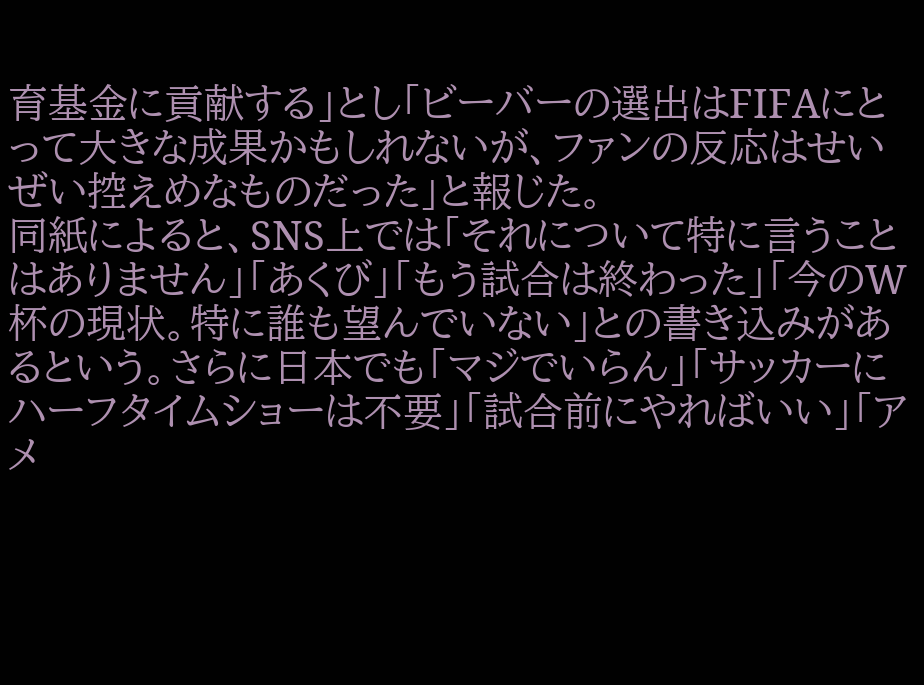育基金に貢献する」とし「ビーバーの選出はFIFAにとって大きな成果かもしれないが、ファンの反応はせいぜい控えめなものだった」と報じた。
同紙によると、SNS上では「それについて特に言うことはありません」「あくび」「もう試合は終わった」「今のW杯の現状。特に誰も望んでいない」との書き込みがあるという。さらに日本でも「マジでいらん」「サッカーにハーフタイムショーは不要」「試合前にやればいい」「アメ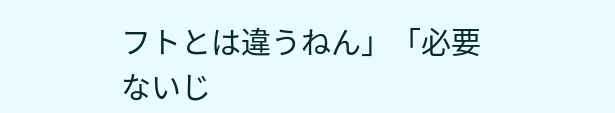フトとは違うねん」「必要ないじ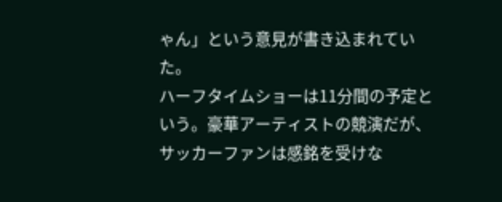ゃん」という意見が書き込まれていた。
ハーフタイムショーは11分間の予定という。豪華アーティストの競演だが、サッカーファンは感銘を受けな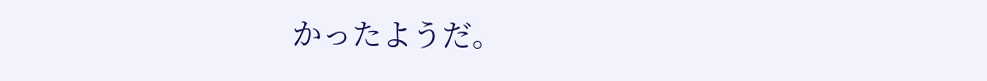かったようだ。